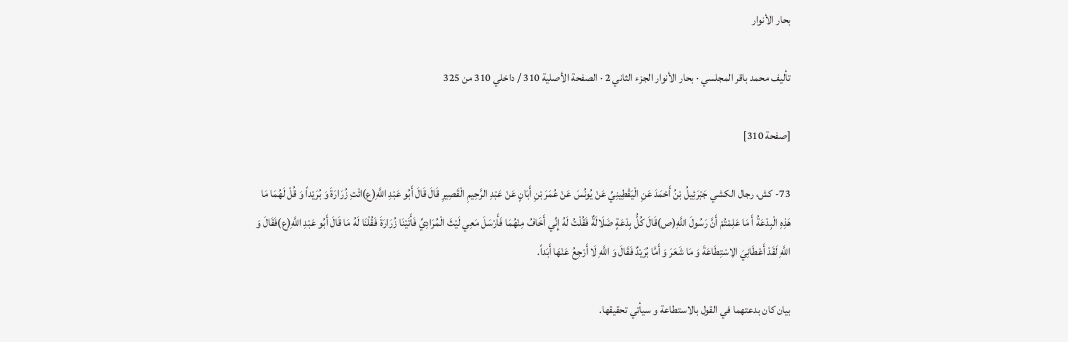بحار الأنوار

تأليف محمد باقر المجلسي · بحار الأنوار الجزء الثاني 2 · الصفحة الأصلية 310 / داخلي 310 من 325

[صفحة 310]

73- كش، رجال الكشي جَبْرَئِيلُ بْنُ أَحْمَدَ عَنِ الْيَقْطِينِيِّ عَنْ يُونُسَ عَنْ عُمَرَ بْنِ أَبَانٍ عَنْ عَبْدِ الرَّحِيمِ الْقَصِيرِ قَالَ قَالَ أَبُو عَبْدِ اللَّهِ(ع)ائْتِ زُرَارَةَ وَ بُرَيْداً وَ قُلْ لَهُمَا مَا هَذِهِ الْبِدْعَةُ أَ مَا عَلِمْتُمْ أَنَّ رَسُولَ اللَّهِ(ص)قَالَ كُلُّ بِدْعَةٍ ضَلَالَةٌ فَقُلْتُ لَهُ إِنِّي أَخَافُ مِنْهُمَا فَأَرْسَلَ مَعِي لَيْثَ الْمُرَادِيِّ فَأَتَيْنَا زُرَارَةَ فَقُلْنَا لَهُ مَا قَالَ أَبُو عَبْدِ اللَّهِ(ع)فَقَالَ وَ اللَّهِ لَقَدْ أَعْطَانِيَ الِاسْتِطَاعَةَ وَ مَا شَعَرَ وَ أَمَّا بُرَيْدٌ فَقَالَ وَ اللَّهِ لَا أَرْجِعُ عَنْهَا أَبَداً.

بيان كان بدعتهما في القول بالاستطاعة و سيأتي تحقيقها.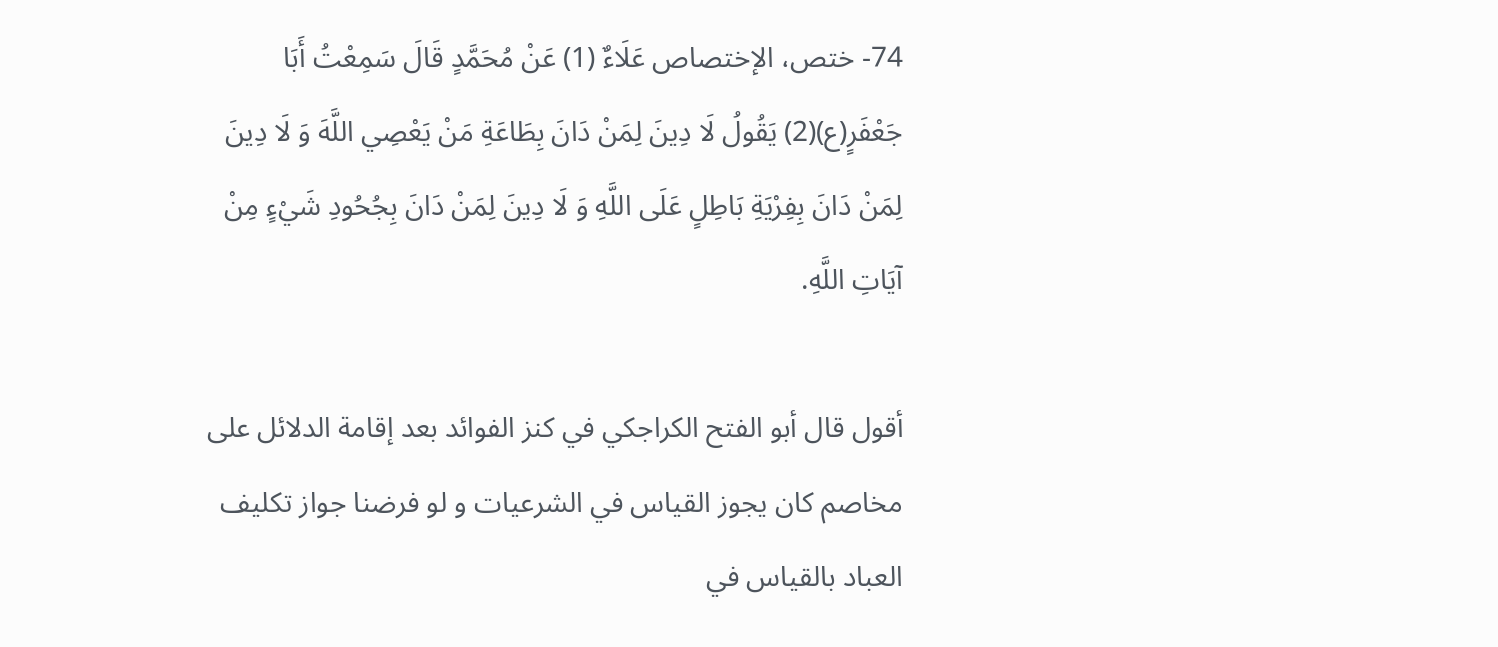74- ختص، الإختصاص عَلَاءٌ (1) عَنْ مُحَمَّدٍ قَالَ سَمِعْتُ أَبَا جَعْفَرٍ(ع)(2) يَقُولُ لَا دِينَ لِمَنْ دَانَ بِطَاعَةِ مَنْ يَعْصِي اللَّهَ وَ لَا دِينَ لِمَنْ دَانَ بِفِرْيَةِ بَاطِلٍ عَلَى اللَّهِ وَ لَا دِينَ لِمَنْ دَانَ بِجُحُودِ شَيْءٍ مِنْ آيَاتِ اللَّهِ.

أقول قال أبو الفتح الكراجكي في كنز الفوائد بعد إقامة الدلائل على مخاصم كان يجوز القياس في الشرعيات و لو فرضنا جواز تكليف العباد بالقياس في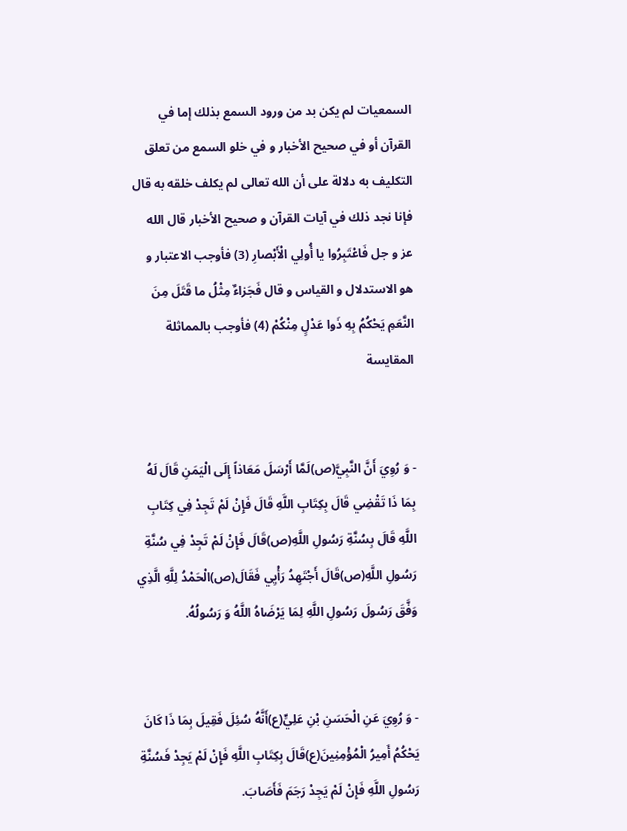السمعيات لم يكن بد من ورود السمع بذلك إما في القرآن أو في صحيح الأخبار و في خلو السمع من تعلق التكليف به دلالة على أن الله تعالى لم يكلف خلقه به قال فإنا نجد ذلك في آيات القرآن و صحيح الأخبار قال الله عز و جل فَاعْتَبِرُوا يا أُولِي الْأَبْصارِ (3) فأوجب الاعتبار و هو الاستدلال و القياس و قال فَجَزاءٌ مِثْلُ ما قَتَلَ مِنَ النَّعَمِ يَحْكُمُ بِهِ ذَوا عَدْلٍ مِنْكُمْ (4) فأوجب بالمماثلة المقايسة


- وَ رُوِيَ أَنَّ النَّبِيَّ(ص)لَمَّا أَرْسَلَ مَعَاذاً إِلَى الْيَمَنِ قَالَ لَهُ بِمَا ذَا تَقْضِي قَالَ بِكِتَابِ اللَّهِ قَالَ فَإِنْ لَمْ تَجِدْ فِي كِتَابِ اللَّهِ قَالَ بِسُنَّةِ رَسُولِ اللَّهِ(ص)قَالَ فَإِنْ لَمْ تَجِدْ فِي سُنَّةِ رَسُولِ اللَّهِ(ص)قَالَ أَجْتَهِدُ رَأْيِي فَقَالَ(ص)الْحَمْدُ لِلَّهِ الَّذِي وَفَّقَ رَسُولَ رَسُولِ اللَّهِ لِمَا يَرْضَاهُ اللَّهُ وَ رَسُولُهُ.


- وَ رُوِيَ عَنِ الْحَسَنِ بْنِ عَلِيٍّ(ع)أَنَّهُ سُئِلَ فَقِيلَ بِمَا ذَا كَانَ يَحْكُمُ أَمِيرُ الْمُؤْمِنِينَ(ع)قَالَ بِكِتَابِ اللَّهِ فَإِنْ لَمْ يَجِدْ فَسُنَّةِ رَسُولِ اللَّهِ فَإِنْ لَمْ يَجِدْ رَجَمَ فَأَصَابَ.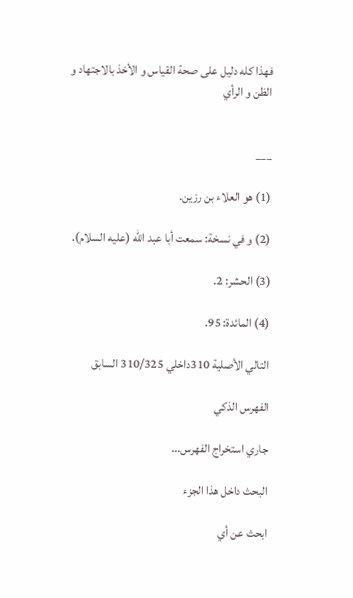فهذا كله دليل على صحة القياس و الأخذ بالاجتهاد و الظن و الرأي


___

(1) هو العلاء بن رزين.

(2) و في نسخة: سمعت أبا عبد اللّه (عليه السلام).

(3) الحشر: 2.

(4) المائدة: 95.

التالي الأصلية 310داخلي 310/325 السابق

الفهرس الذكي

جاري استخراج الفهرس...

البحث داخل هذا الجزء

ابحث عن أي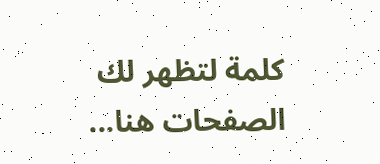كلمة لتظهر لك الصفحات هنا...